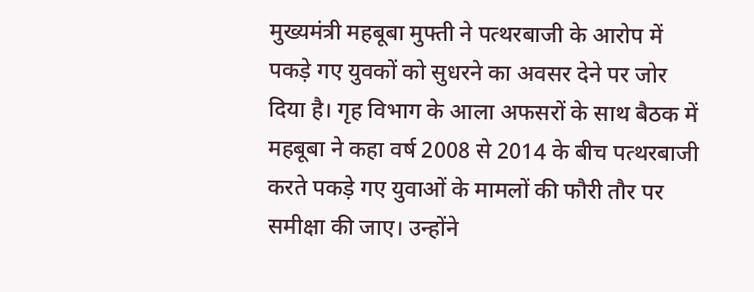मुख्यमंत्री महबूबा मुफ्ती ने पत्थरबाजी के आरोप में पकड़े गए युवकों को सुधरने का अवसर देने पर जोर दिया है। गृह विभाग के आला अफसरों के साथ बैठक में महबूबा ने कहा वर्ष 2008 से 2014 के बीच पत्थरबाजी करते पकड़े गए युवाओं के मामलों की फौरी तौर पर समीक्षा की जाए। उन्होंने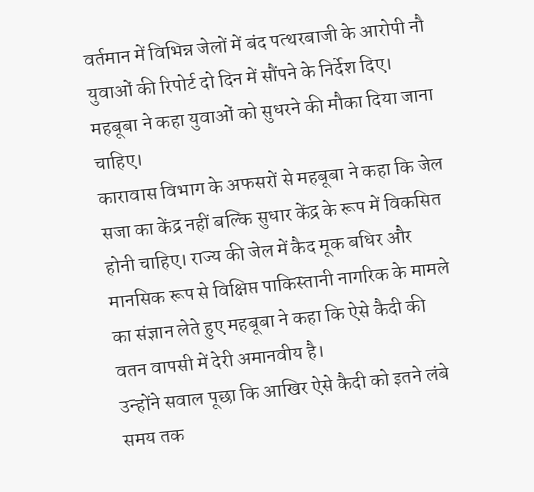वर्तमान में विभिन्न जेलों में बंद पत्थरबाजी के आरोपी नौ युवाओं की रिपोर्ट दो दिन में सौंपने के निर्देश दिए। महबूबा ने कहा युवाओं को सुधरने की मौका दिया जाना चाहिए।
कारावास विभाग के अफसरों से महबूबा ने कहा कि जेल सजा का केंद्र नहीं बल्कि सुधार केंद्र के रूप में विकसित होनी चाहिए। राज्य की जेल में कैद मूक बधिर और मानसिक रूप से विक्षिप्त पाकिस्तानी नागरिक के मामले का संज्ञान लेते हुए महबूबा ने कहा कि ऐसे कैदी की वतन वापसी में देरी अमानवीय है।
उन्होंने सवाल पूछा कि आखिर ऐसे कैदी को इतने लंबे समय तक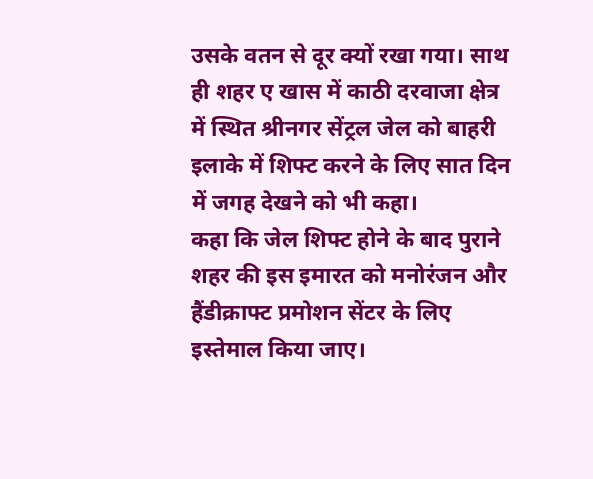उसके वतन से दूर क्यों रखा गया। साथ ही शहर ए खास में काठी दरवाजा क्षेत्र में स्थित श्रीनगर सेंट्रल जेल को बाहरी इलाके में शिफ्ट करने के लिए सात दिन में जगह देखने को भी कहा।
कहा कि जेल शिफ्ट होने के बाद पुराने शहर की इस इमारत को मनोरंजन और हैंडीक्राफ्ट प्रमोशन सेंटर के लिए इस्तेमाल किया जाए।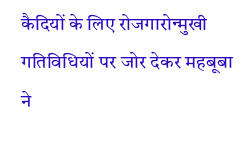कैदियों के लिए रोजगारोन्मुखी गतिविधियों पर जोर देकर महबूबा ने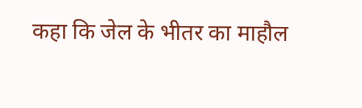कहा कि जेल के भीतर का माहौल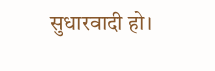सुधारवादी हो।